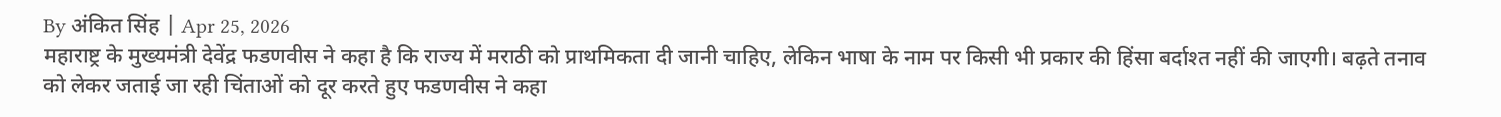By अंकित सिंह | Apr 25, 2026
महाराष्ट्र के मुख्यमंत्री देवेंद्र फडणवीस ने कहा है कि राज्य में मराठी को प्राथमिकता दी जानी चाहिए, लेकिन भाषा के नाम पर किसी भी प्रकार की हिंसा बर्दाश्त नहीं की जाएगी। बढ़ते तनाव को लेकर जताई जा रही चिंताओं को दूर करते हुए फडणवीस ने कहा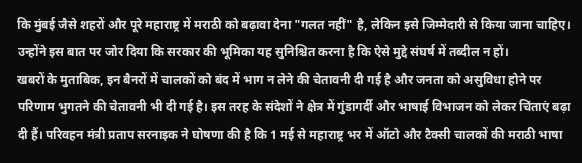कि मुंबई जैसे शहरों और पूरे महाराष्ट्र में मराठी को बढ़ावा देना "गलत नहीं" है, लेकिन इसे जिम्मेदारी से किया जाना चाहिए। उन्होंने इस बात पर जोर दिया कि सरकार की भूमिका यह सुनिश्चित करना है कि ऐसे मुद्दे संघर्ष में तब्दील न हों।
खबरों के मुताबिक, इन बैनरों में चालकों को बंद में भाग न लेने की चेतावनी दी गई है और जनता को असुविधा होने पर परिणाम भुगतने की चेतावनी भी दी गई है। इस तरह के संदेशों ने क्षेत्र में गुंडागर्दी और भाषाई विभाजन को लेकर चिंताएं बढ़ा दी हैं। परिवहन मंत्री प्रताप सरनाइक ने घोषणा की है कि 1 मई से महाराष्ट्र भर में ऑटो और टैक्सी चालकों की मराठी भाषा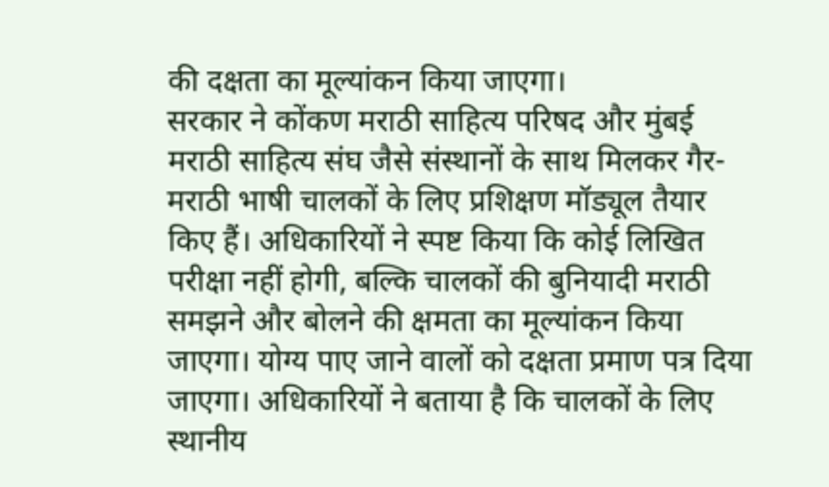की दक्षता का मूल्यांकन किया जाएगा।
सरकार ने कोंकण मराठी साहित्य परिषद और मुंबई मराठी साहित्य संघ जैसे संस्थानों के साथ मिलकर गैर-मराठी भाषी चालकों के लिए प्रशिक्षण मॉड्यूल तैयार किए हैं। अधिकारियों ने स्पष्ट किया कि कोई लिखित परीक्षा नहीं होगी, बल्कि चालकों की बुनियादी मराठी समझने और बोलने की क्षमता का मूल्यांकन किया जाएगा। योग्य पाए जाने वालों को दक्षता प्रमाण पत्र दिया जाएगा। अधिकारियों ने बताया है कि चालकों के लिए स्थानीय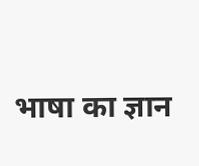भाषा का ज्ञान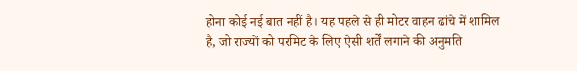होना कोई नई बात नहीं है। यह पहले से ही मोटर वाहन ढांचे में शामिल है, जो राज्यों को परमिट के लिए ऐसी शर्तें लगाने की अनुमति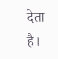देता है।